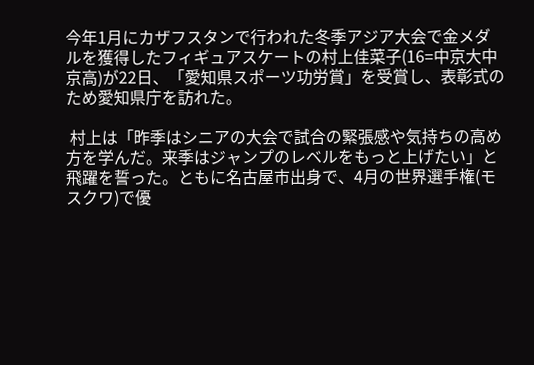今年1月にカザフスタンで行われた冬季アジア大会で金メダルを獲得したフィギュアスケートの村上佳菜子(16=中京大中京高)が22日、「愛知県スポーツ功労賞」を受賞し、表彰式のため愛知県庁を訪れた。

 村上は「昨季はシニアの大会で試合の緊張感や気持ちの高め方を学んだ。来季はジャンプのレベルをもっと上げたい」と飛躍を誓った。ともに名古屋市出身で、4月の世界選手権(モスクワ)で優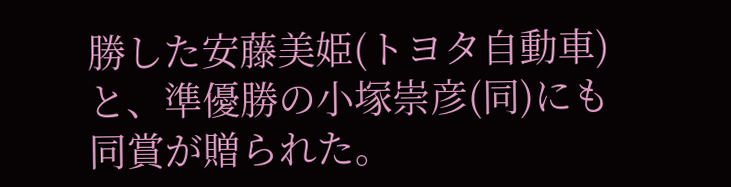勝した安藤美姫(トヨタ自動車)と、準優勝の小塚崇彦(同)にも同賞が贈られた。